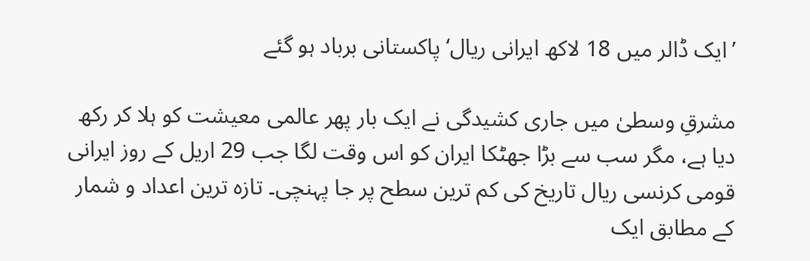’ایک ڈالر میں 18 لاکھ ایرانی ریال‘ پاکستانی برباد ہو گئے

مشرقِ وسطیٰ میں جاری کشیدگی نے ایک بار پھر عالمی معیشت کو ہلا کر رکھ دیا ہے، مگر سب سے بڑا جھٹکا ایران کو اس وقت لگا جب 29 اریل کے روز ایرانی قومی کرنسی ریال تاریخ کی کم ترین سطح پر جا پہنچی۔ تازہ ترین اعداد و شمار کے مطابق ایک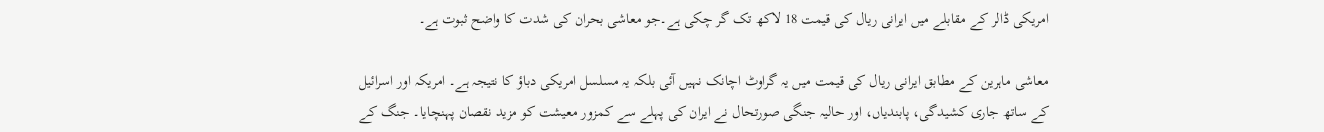امریکی ڈالر کے مقابلے میں ایرانی ریال کی قیمت 18 لاکھ تک گر چکی ہے۔جو معاشی بحران کی شدت کا واضح ثبوت ہے۔

معاشی ماہرین کے مطابق ایرانی ریال کی قیمت میں یہ گراوٹ اچانک نہیں آئی بلکہ یہ مسلسل امریکی دباؤ کا نتیجہ ہے۔ امریکہ اور اسرائیل کے ساتھ جاری کشیدگی، پابندیاں، اور حالیہ جنگی صورتحال نے ایران کی پہلے سے کمزور معیشت کو مزید نقصان پہنچایا۔ جنگ کے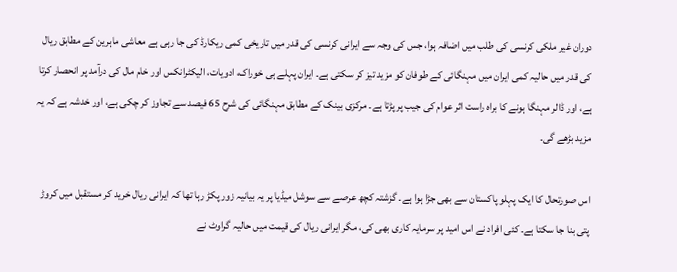دوران غیر ملکی کرنسی کی طلب میں اضافہ ہوا، جس کی وجہ سے ایرانی کرنسی کی قدر میں تاریخی کمی ریکارڈ کی جا رہی ہے معاشی ماہرین کے مطابق ریال کی قدر میں حالیہ کمی ایران میں مہنگائی کے طوفان کو مزید تیز کر سکتی ہے۔ ایران پہلے ہی خوراک، ادویات، الیکٹرانکس اور خام مال کی درآمد پر انحصار کرتا ہے، اور ڈالر مہنگا ہونے کا براہ راست اثر عوام کی جیب پر پڑتا ہے۔ مرکزی بینک کے مطابق مہنگائی کی شرح 65 فیصد سے تجاوز کر چکی ہے، اور خدشہ ہے کہ یہ مزید بڑھے گی۔

اس صورتحال کا ایک پہلو پاکستان سے بھی جڑا ہوا ہے۔ گزشتہ کچھ عرصے سے سوشل میڈیا پر یہ بیانیہ زور پکڑ رہا تھا کہ ایرانی ریال خرید کر مستقبل میں کروڑ پتی بنا جا سکتا ہے۔ کئی افراد نے اس امید پر سرمایہ کاری بھی کی، مگر ایرانی ریال کی قیمت میں حالیہ گراوٹ نے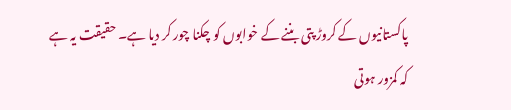پاکستانیوں کے کروڑ پتی بننے کے خوابوں کو چکنا چور کر دیا ہے۔ حقیقت یہ ہے کہ کمزور ہوتی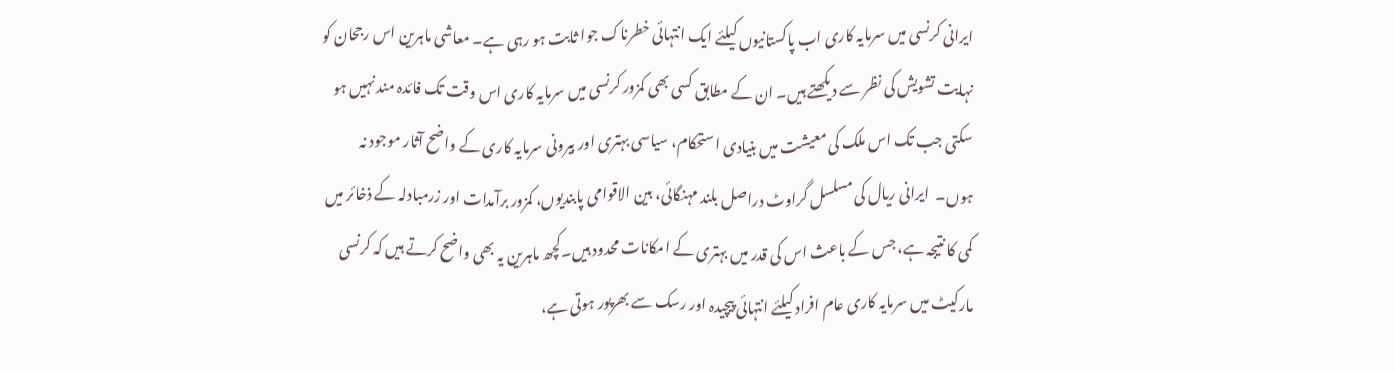ایرانی کرنسی میں سرمایہ کاری اب پاکستانیوں کیلئے ایک انتہائی خطرناک جوا ثابت ہو رہی ہے۔ معاشی ماہرین اس رجحان کو نہایت تشویش کی نظر سے دیکھتے ہیں۔ ان کے مطابق کسی بھی کمزور کرنسی میں سرمایہ کاری اس وقت تک فائدہ مند نہیں ہو سکتی جب تک اس ملک کی معیشت میں بنیادی استحکام، سیاسی بہتری اور بیرونی سرمایہ کاری کے واضح آثار موجود نہ ہوں۔  ایرانی ریال کی مسلسل گراوٹ دراصل بلند مہنگائی، بین الاقوامی پابندیوں، کمزور برآمدات اور زرمبادلہ کے ذخائر میں کمی کا نتیجہ ہے، جس کے باعث اس کی قدر میں بہتری کے امکانات محدود ہیں۔کچھ ماہرین یہ بھی واضح کرتے ہیں کہ کرنسی مارکیٹ میں سرمایہ کاری عام افراد کیلئے انتہائی پیچیدہ اور رسک سے بھرپور ہوتی ہے،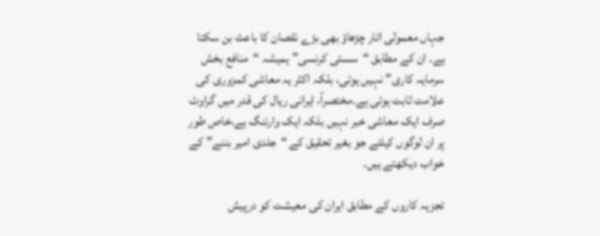جہاں معمولی اتار چڑھاؤ بھی بڑے نقصان کا باعث بن سکتا ہے۔ ان کے مطابق “سستی کرنسی” ہمیشہ “منافع بخش سرمایہ کاری” نہیں ہوتی، بلکہ اکثر یہ معاشی کمزوری کی علامت ثابت ہوتی ہے۔مختصراً، ایرانی ریال کی قدر میں گراوٹ صرف ایک معاشی خبر نہیں بلکہ ایک وارننگ ہے،خاص طور پر ان لوگوں کیلئے جو بغیر تحقیق کے “جلدی امیر بننے” کے خواب دیکھتے ہیں۔

تجزیہ کاروں کے مطابق ایران کی معیشت کو درپیش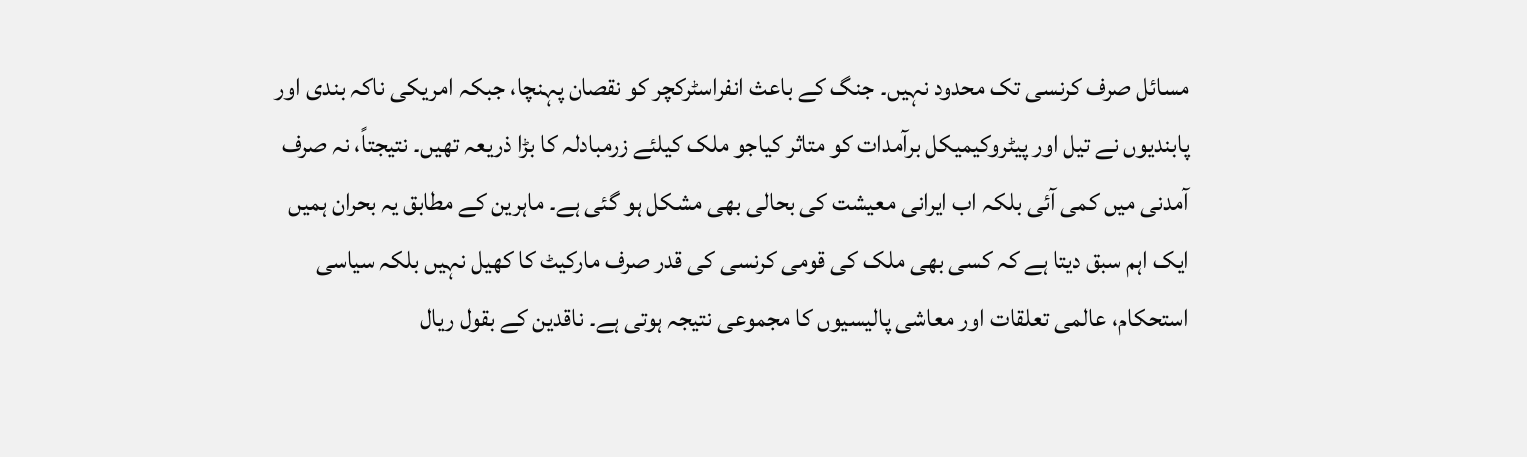مسائل صرف کرنسی تک محدود نہیں۔ جنگ کے باعث انفراسٹرکچر کو نقصان پہنچا، جبکہ امریکی ناکہ بندی اور پابندیوں نے تیل اور پیٹروکیمیکل برآمدات کو متاثر کیاجو ملک کیلئے زرمبادلہ کا بڑا ذریعہ تھیں۔ نتیجتاً، نہ صرف آمدنی میں کمی آئی بلکہ اب ایرانی معیشت کی بحالی بھی مشکل ہو گئی ہے۔ ماہرین کے مطابق یہ بحران ہمیں ایک اہم سبق دیتا ہے کہ کسی بھی ملک کی قومی کرنسی کی قدر صرف مارکیٹ کا کھیل نہیں بلکہ سیاسی استحکام، عالمی تعلقات اور معاشی پالیسیوں کا مجموعی نتیجہ ہوتی ہے۔ ناقدین کے بقول ریال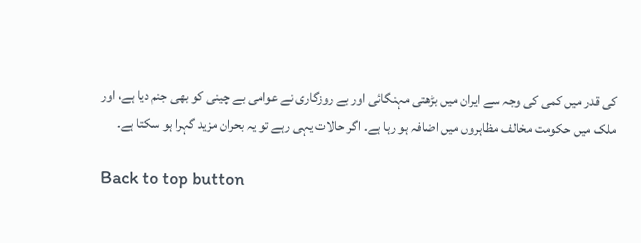کی قدر میں کمی کی وجہ سے ایران میں بڑھتی مہنگائی اور بے روزگاری نے عوامی بے چینی کو بھی جنم دیا ہے، اور ملک میں حکومت مخالف مظاہروں میں اضافہ ہو رہا ہے۔ اگر حالات یہی رہے تو یہ بحران مزید گہرا ہو سکتا ہے۔

Back to top button